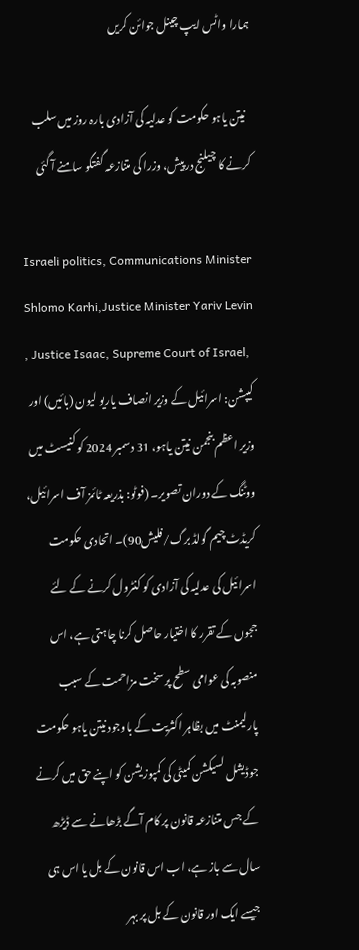ہمارا واٹس ایپ چینل جوائن کریں

  نیتن یاہو حکومت کو عدلیہ کی آزادی بارہ روز میں سلب کرنے کا چیلنج درپیش، وزرا کی متنازعہ گفتگو سامنے آ گئی

Israeli politics, Communications Minister Shlomo Karhi,Justice Minister Yariv Levin , Justice Isaac, Supreme Court of Israel,
کیپشن: اسرائیل کے وزیر انصاف یاریو لیون (بائیں) اور وزیر اعظم بنجمن نیتن یاہو، 31 دسمبر 2024 کو کنیسٹ میں ووٹنگ کے دوران تصویر۔ (فوٹو: بذریعہ ٹائمز آف اسرائیل، کریڈٹ چیم گولڈ برگ/فلیش90)۔ اتحادی حکومت  اسرائیل کی عدلیہ کی آزادی کو کنٹرول کرنے کے لئے ججوں کے تقرر کا اختیار حاصل کرنا چاہتی ہے، اس منصوبہ کی عوامی سطح پر سخت مزاحمت کے سبب پارلیمنٹ میں بظاہر اکثریت کے باوجود نیتن یاہو حکومت جوڈیشل لسیکشن کمیٹی کی کمپوزیشن کو اپنے حق میں کرنے کے جس متنازعہ قانون پر کام آگے بڑھانے سے ڈیڑھ سال سے باز ہے، اب اس قانون کے بل یا اس ہی جیسے ایک اور قانون کے بل پر بہر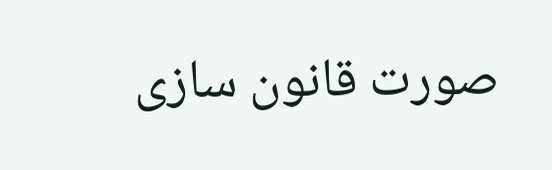صورت قانون سازی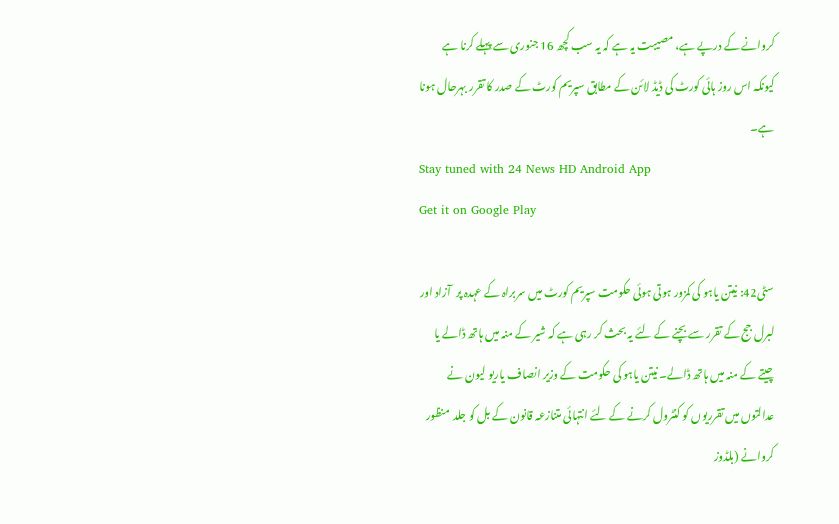کروانے کے درپے ہے، مصیبت یہ ہے کہ یہ سب کچھ 16 جنوری سے پہلے کرنا ہے کیونکہ اس روز ہائی کورٹ کی ڈیڈ لائن کے مطابق سپریم کورٹ کے صدر کا تقرر بہرحال ہونا ہے۔
Stay tuned with 24 News HD Android App
Get it on Google Play

سٹی42: نیتن یاہو کی کمزور ہوتی ہوئی حکومت سپریم کورٹ میں سربراہ کے عہدہ پر  آزاد اور لبرل جج کے تقرر سے بچنے کے لئے یہ بحث کر رہی ہے کہ شیر کے منہ میں ہاتھ ڈالے یا چیتے کے منہ میں ہاتھ ڈالے۔ نیتن یاہو کی حکومت کے وزیر انصاف یاریو لیون نے عدالتوں میں تقرریوں کو کنٹرول کرنے کے لئے انتہائی متنازعہ قانون کے بل کو جلد  منظور کروانے (بلڈوز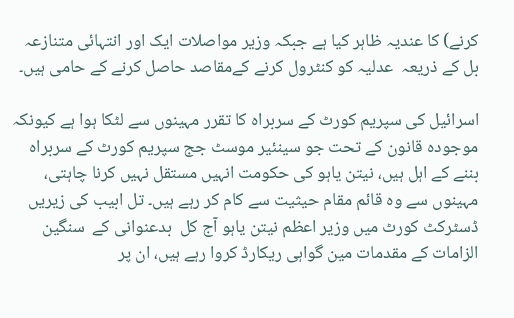کرنے) کا عندیہ ظاہر کیا ہے جبکہ وزیر مواصلات ایک اور انتہائی متنازعہ بل کے ذریعہ  عدلیہ کو کنٹرول کرنے کےمقاصد حاصل کرنے کے حامی ہیں۔

اسرائیل کی سپریم کورٹ کے سربراہ کا تقرر مہینوں سے لٹکا ہوا ہے کیونکہ موجودہ قانون کے تحت جو سینئیر موسٹ جج سپریم کورٹ کے سربراہ بننے کے اہل ہیں، نیتن یاہو کی حکومت انہیں مستقل نہیں کرنا چاہتی، مہینوں سے وہ قائم مقام حیثیت سے کام کر رہے ہیں۔ تل ابیب کی زیریں  ڈسٹرکٹ کورٹ میں وزیر اعظم نیتن یاہو آج کل  بدعنوانی کے  سنگین الزامات کے مقدمات مین گواہی ریکارڈ کروا رہے ہیں، ان پر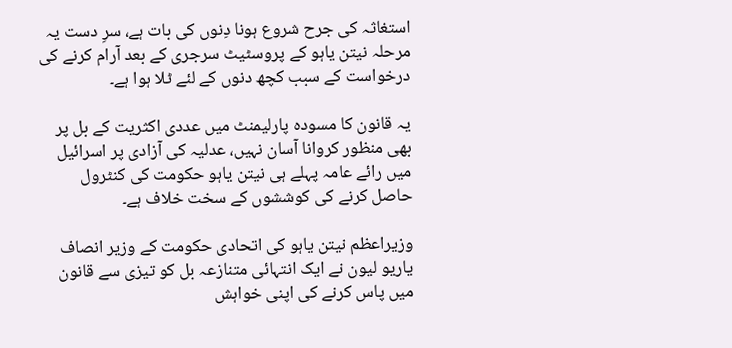استغاثہ کی جرح شروع ہونا دِنوں کی بات ہے، سرِ دست یہ مرحلہ نیتن یاہو کے پروسٹیٹ سرجری کے بعد آرام کرنے کی درخواست کے سبب کچھ دنوں کے لئے ٹلا ہوا ہے۔

یہ قانون کا مسودہ پارلیمنٹ میں عددی اکثریت کے بل پر بھی منظور کروانا آسان نہیں، عدلیہ کی آزادی پر اسرائیل میں رائے عامہ پہلے ہی نیتن یاہو حکومت کی کنٹرول حاصل کرنے کی کوششوں کے سخت خلاف ہے۔

وزیراعظم نیتن یاہو کی اتحادی حکومت کے وزیر انصاف یاریو لیون نے ایک انتہائی متنازعہ بل کو تیزی سے قانون میں پاس کرنے کی اپنی خواہش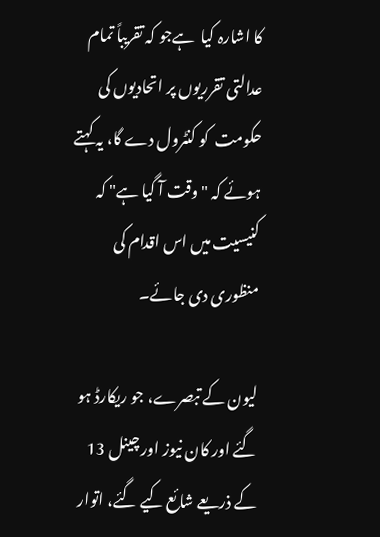کا اشارہ کیا  ہےجو کہ تقریباً تمام عدالتی تقرریوں پر اتحادیوں کی حکومت  کو کنٹرول دے گا، یہ کہتے ہوئے کہ "وقت آ گیا ہے" کہ کنیسیت میں اس اقدام کی منظوری دی جائے۔

لیون کے تبصرے، جو ریکارڈ ہو گئے اور کان نیوز اور چینل 13 کے ذریعے شائع کیے گئے، اتوار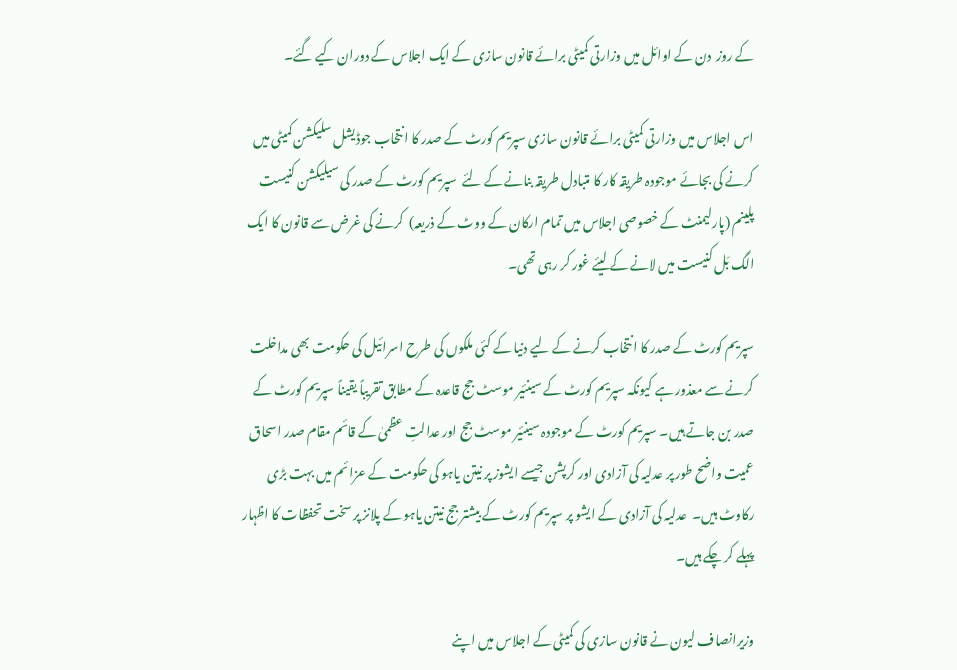کے روز  دن کے اوائل میں وزارتی کمیٹی برائے قانون سازی کے ایک اجلاس کے دوران کیے گئے۔

اس اجلاس میں وزارتی کمیٹی برائے قانون سازی سپریم کورٹ کے صدر کا انتخاب جوڈیشل سلیکشن کمیٹی میں کرنے کی بجائے موجودہ طریقہ کار کا متبادل طریقہ بنانے کے لئے  سپریم کورٹ کے صدر کی سیلیکشن کنیست پلینم (پارلیمنٹ کے خصوصی اجلاس میں تمام ارکان کے ووٹ کے ذریعہ)  کرنے کی غرض سے قانون کا ایک الگ بَل کنیست میں لانے کے لیئے غور کر رہی تھی۔

سپریم کورٹ کے صدر کا انتخاب کرنے کے لیے دنیا کے کئی ملکوں کی طرح اسرائیل کی حکومت بھی مداخلت کرنے سے معذور ہے کیونکہ سپریم کورٹ کے سینئیر موسٹ جج قاعدہ کے مطابق تقریباً یقیناً سپریم کورٹ کے صدر بن جاتے ہیں۔ سپریم کورٹ کے موجودہ سینئیر موسٹ جج اور عدالتِ عظمیٰ کے قائم مقام صدر اسحاق  عمیت واضح طور پر عدلیہ کی آزادی اور کرپشن جیسے ایشوز پر نیتن یاہو کی حکومت کے عزائم میں بہت بڑی رکاوٹ ہیں۔  عدلیہ کی آزادی کے ایشو پر سپریم کورٹ کے بیشتر جج نیتن یاہو کے پلانز پر سخت تحفظات کا اظہار پہلے کر چکے ہیں۔

وزیرانصاف لیون نے قانون سازی کی کمیٹی کے اجلاس میں اپنے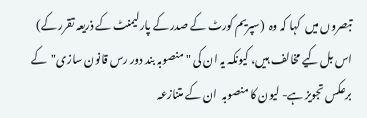تبصروں میں  کہا کہ وہ  (سپریم کورٹ کے صدر کے پارلیمنٹ کے ذریعہ تقرر کے) اس بل کیے مخالف ہیں، کیونکہ یہ ان کی "منصوبہ بند دور رس قانون سازی"  کے برعکس تجویز ہے- لیون کا منصوبہ  ان کے متنازعہ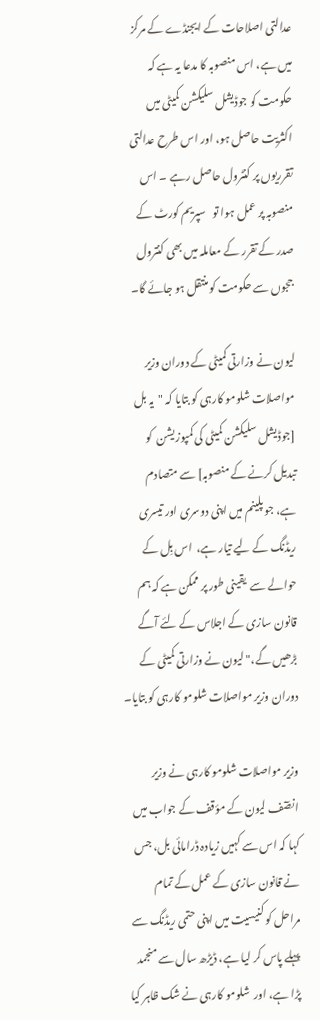عدالتی اصلاحات کے ایجنڈے کے مرکز میں ہے، اس منصوبہ کا مدعا یہ ہے کہ حکومت کو جوڈیشل سلیکشن کمیٹی میں اکثریت حاصل ہو، اور اس طرح عدالتی تقرریوں پر کنٹرول حاصل رہے ۔ اس منصوبہ پر عمل ہوا تو   سپریم کورٹ کے صدر کے تقرر کے معاملہ میں بھی کنترول ججوں سے حکومت کو منتقل ہو جائے گا۔

لیون نے وزارتی کمیٹی کے دوران وزیر مواصلات شلومو کارہی کو بتایا کہ "یہ بل [جوڈیشل سلیکشن کمیٹی کی کمپوزیشن  کو تبدیل کرنے کے منصوبہ] سے متصادم ہے، جو پلینم میں اپنی دوسری اور تیسری ریڈنگ کے لیے تیار ہے،  اس بِل کے حوالے سے  یقینی طور پر ممکن ہے کہ ہم  قانون سازی کے اجلاس کے لئے آگے بڑھیں گے،" لیون نے وزارتی کمیٹی کے دوران وزیر مواصلات شلومو کارہی کو بتایا۔

وزیر مواصلات شلومو کارہی نے وزیر انصٓف لیون کے مؤقف کے جواب میں کہا کہ اس سے کہیں زیادہ ڈرامائی بل، جس نے قانون سازی کے عمل کے تمام مراحل کو کنیسیت میں اپنی حتمی ریڈنگ سے پہلے پاس کر لیا ہے، ڈیڑھ سال سے منجمد پڑا ہے، اور  شلومو کارہی نے شک ظاہر کیا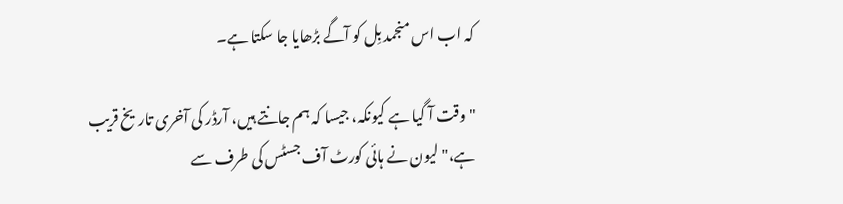کہ اب اس منجمد بِل کو آگے بڑھایا جا سکتا ہے۔

"وقت آ گیا ہے کیونکہ، جیسا کہ ہم جانتے ہیں، آرڈر کی آخری تاریخ قریب ہے،" لیون نے ہائی کورٹ آف جسٹس کی طرف سے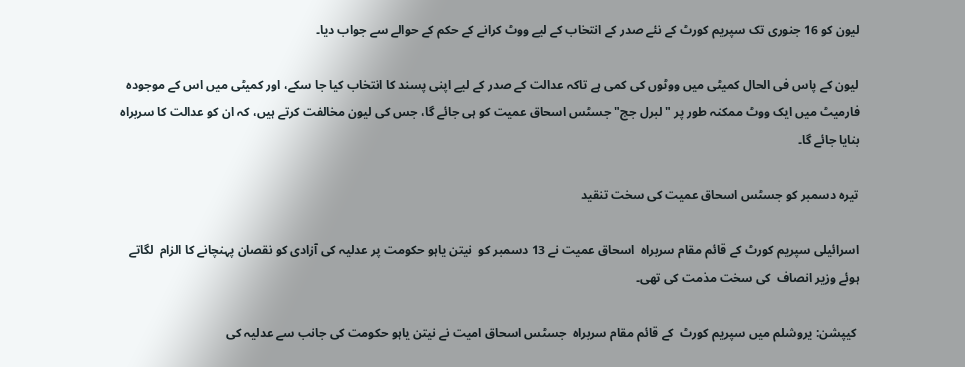لیون کو 16 جنوری تک سپریم کورٹ کے نئے صدر کے انتخاب کے لیے ووٹ کرانے کے حکم کے حوالے سے جواب دیا۔

لیون کے پاس فی الحال کمیٹی میں ووٹوں کی کمی ہے تاکہ عدالت کے صدر کے لیے اپنی پسند کا انتخاب کیا جا سکے، اور کمیٹی میں اس کے موجودہ فارمیٹ میں ایک ووٹ ممکنہ طور پر "لبرل جج" جسٹس اسحاق عمیت کو ہی جائے گا، جس کی لیون مخالفت کرتے ہیں، کہ ان کو عدالت کا سربراہ بنایا جائے گا۔

تیرہ دسمبر کو جسٹس اسحاق عمیت کی سخت تنقید

اسرائیلی سپریم کورٹ کے قائم مقام سربراہ  اسحاق عمیت نے 13 دسمبر کو  نیتن یاہو حکومت پر عدلیہ کی آزادی کو نقصان پہنچانے کا الزام  لگاتے ہوئے وزیر انصاف  کی سخت مذمت کی تھی۔

 کیپشن: یروشلم میں سپریم کورٹ  کے قائم مقام سربراہ  جسٹس اسحاق امیت نے نیتن یاہو حکومت کی جانب سے عدلیہ کی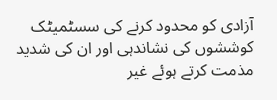آزادی کو محدود کرنے کی سسٹمیٹک  کوششوں کی نشاندہی اور ان کی شدید مذمت کرتے ہوئے غیر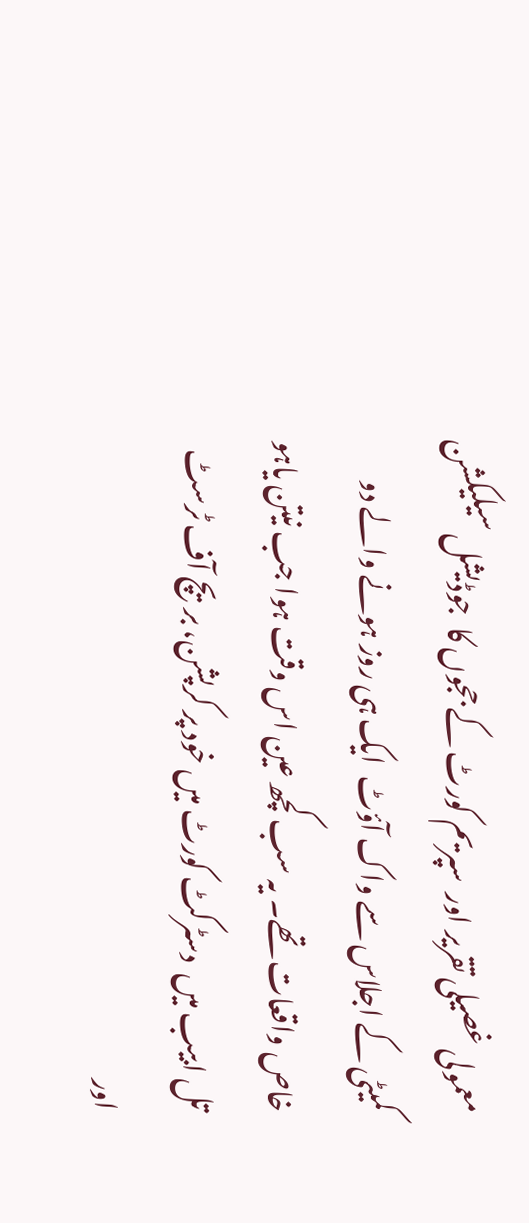معمولی غصیلی تقریر اور  سپریم کورٹ کے ججوں کا  جوڈیشل سیلیکشن کمیٹی کے اجلاس سے واک آؤٹ  ایک ہی روز ہونے والے دو خاص واقعات تھے۔ یہ سب کچھ عین اس وقت ہوا جب نیتن یاہو تل ابیب میں  دسٹرکٹ کورٹ میں خود پر کرپشن، بریچ آف ٹرسٹ اور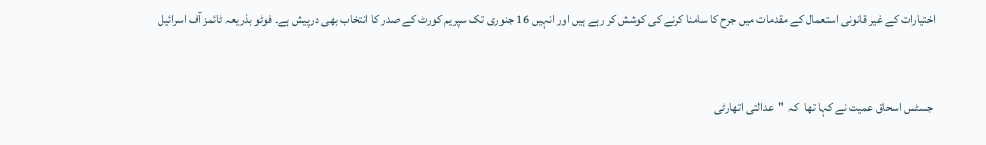اختیارات کے غیر قانونی استعمال کے مقدمات میں جرح کا سامنا کرنے کی کوشش کر رہے ہیں اور انہیں 16 جنوری تک سپریم کورٹ کے صدر کا انتخاب بھی درپیش ہے۔ فوٹو بذریعہ ٹائمز آف اسرائیل


 جسٹس اسحاق عمیت نے کہا تھا  کہ  "عدالتی اتھارٹی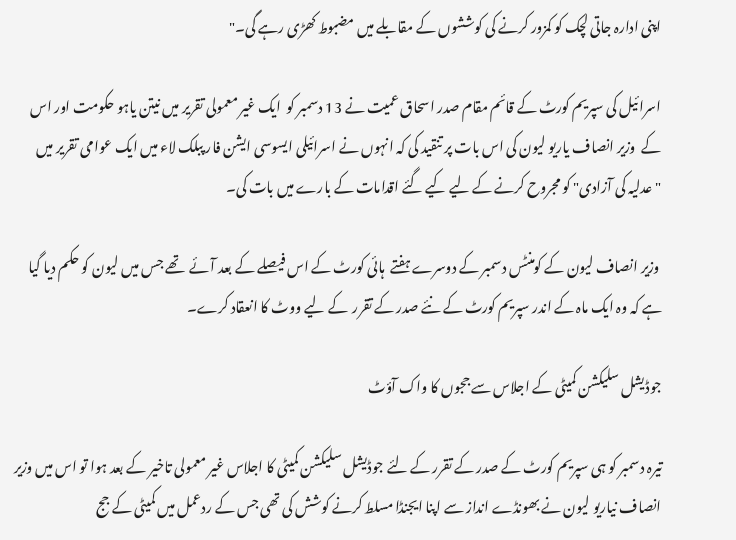اپنی ادارہ جاتی لچک کو کمزور کرنے کی کوششوں کے مقابلے میں مضبوط کھڑی رہے گی۔"

اسرائیل کی سپریم کورٹ کے قائم مقام صدر اسحاق عمیت نے 13 دسمبر کو  ایک غیر معمولی تقریر میں نیتن یاہو حکومت اور اس کے  وزیر انصاف یاریو لیون کی اس بات پر تنقید کی کہ انہوں نے اسرائیلی ایسوسی ایشن فار پبلک لاء میں ایک عوامی تقریر میں "عدلیہ کی آزادی" کو مجروح کرنے کے لیے کیے گئے اقدامات کے بارے میں بات کی۔

 وزیر انصاف لیون کے کومنٹس دسمبر کے دوسرے ہفتے  ہائی کورٹ کے اس فیصلے کے بعد آئے  تھے جس میں لیون کو حکم دیا گیا ہے کہ وہ ایک ماہ کے اندر سپریم کورٹ کے نئے صدر کے تقرر  کے لیے ووٹ کا انعقاد کرے۔

جوڈیشل سلیکشن کمیٹی کے اجلاس سے ججوں کا واک آؤٹ

تیرہ دسمبر کو ہی سپریم کورٹ کے صدر کے تقرر کے لئے جوڈیشل سلیکشن کمیٹی کا اجلاس غیر معمولی تاخیر کے بعد ہوا تو اس میں وزیر انصاف نیاریو لیون نے بھونڈے انداز سے اپنا ایجنڈا مسلط کرنے کوشش کی تھی جس کے ردعمل میں کمیٹی کے جج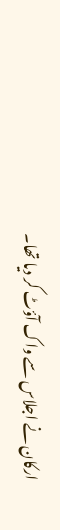ارکان نے اجلاس سے واک آؤٹ کر دیا تھا۔